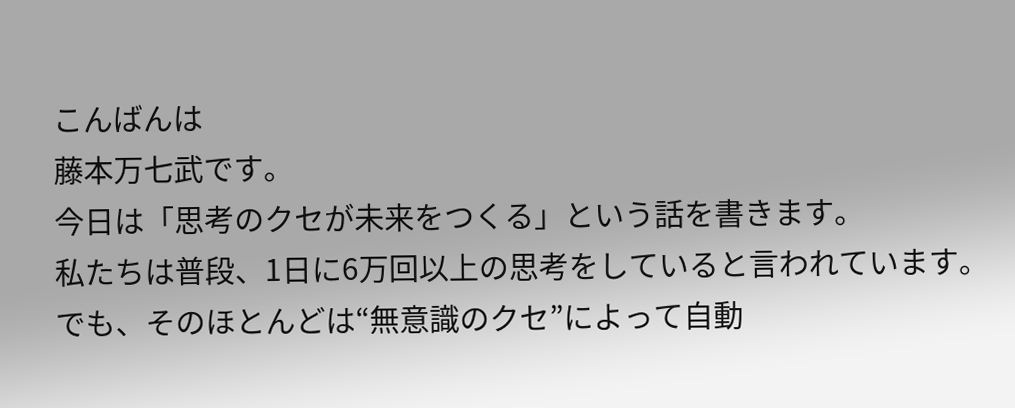こんばんは
藤本万七武です。
今日は「思考のクセが未来をつくる」という話を書きます。
私たちは普段、1日に6万回以上の思考をしていると言われています。
でも、そのほとんどは“無意識のクセ”によって自動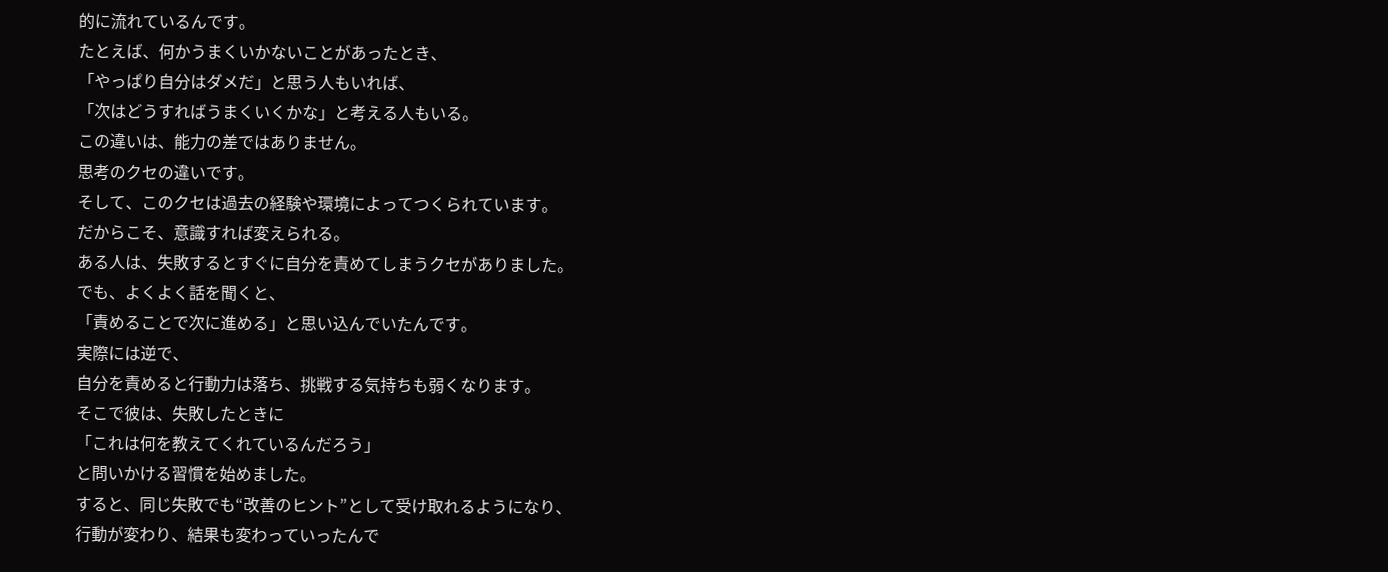的に流れているんです。
たとえば、何かうまくいかないことがあったとき、
「やっぱり自分はダメだ」と思う人もいれば、
「次はどうすればうまくいくかな」と考える人もいる。
この違いは、能力の差ではありません。
思考のクセの違いです。
そして、このクセは過去の経験や環境によってつくられています。
だからこそ、意識すれば変えられる。
ある人は、失敗するとすぐに自分を責めてしまうクセがありました。
でも、よくよく話を聞くと、
「責めることで次に進める」と思い込んでいたんです。
実際には逆で、
自分を責めると行動力は落ち、挑戦する気持ちも弱くなります。
そこで彼は、失敗したときに
「これは何を教えてくれているんだろう」
と問いかける習慣を始めました。
すると、同じ失敗でも“改善のヒント”として受け取れるようになり、
行動が変わり、結果も変わっていったんで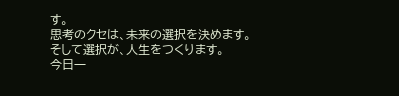す。
思考のクセは、未来の選択を決めます。
そして選択が、人生をつくります。
今日一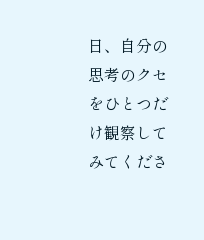日、自分の思考のクセをひとつだけ観察してみてくださ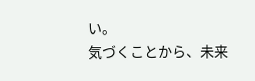い。
気づくことから、未来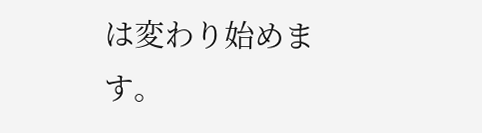は変わり始めます。